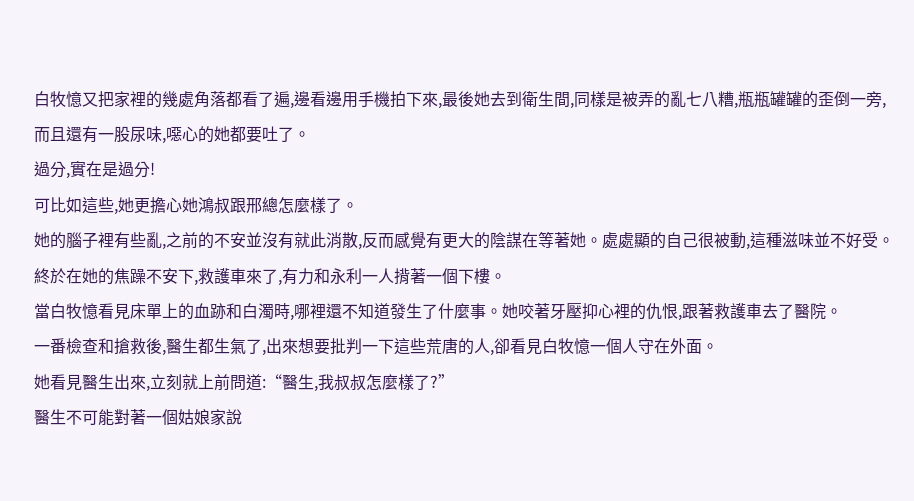白牧憶又把家裡的幾處角落都看了遍,邊看邊用手機拍下來,最後她去到衛生間,同樣是被弄的亂七八糟,瓶瓶罐罐的歪倒一旁,而且還有一股尿味,噁心的她都要吐了。
過分,實在是過分!
可比如這些,她更擔心她鴻叔跟邢總怎麼樣了。
她的腦子裡有些亂,之前的不安並沒有就此消散,反而感覺有更大的陰謀在等著她。處處顯的自己很被動,這種滋味並不好受。
終於在她的焦躁不安下,救護車來了,有力和永利一人揹著一個下樓。
當白牧憶看見床單上的血跡和白濁時,哪裡還不知道發生了什麼事。她咬著牙壓抑心裡的仇恨,跟著救護車去了醫院。
一番檢查和搶救後,醫生都生氣了,出來想要批判一下這些荒唐的人,卻看見白牧憶一個人守在外面。
她看見醫生出來,立刻就上前問道:“醫生,我叔叔怎麼樣了?”
醫生不可能對著一個姑娘家說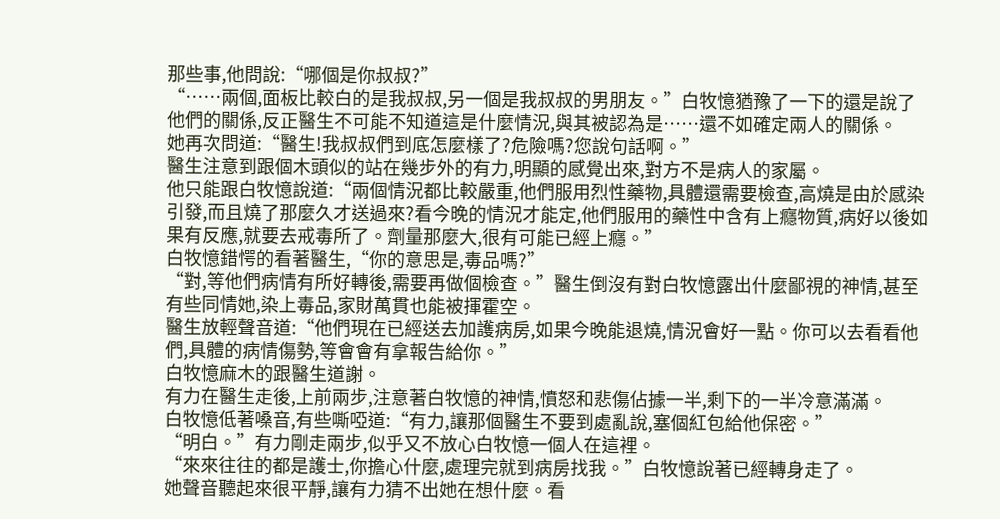那些事,他問說:“哪個是你叔叔?”
“……兩個,面板比較白的是我叔叔,另一個是我叔叔的男朋友。”白牧憶猶豫了一下的還是說了他們的關係,反正醫生不可能不知道這是什麼情況,與其被認為是……還不如確定兩人的關係。
她再次問道:“醫生!我叔叔們到底怎麼樣了?危險嗎?您說句話啊。”
醫生注意到跟個木頭似的站在幾步外的有力,明顯的感覺出來,對方不是病人的家屬。
他只能跟白牧憶說道:“兩個情況都比較嚴重,他們服用烈性藥物,具體還需要檢查,高燒是由於感染引發,而且燒了那麼久才送過來?看今晚的情況才能定,他們服用的藥性中含有上癮物質,病好以後如果有反應,就要去戒毒所了。劑量那麼大,很有可能已經上癮。”
白牧憶錯愕的看著醫生,“你的意思是,毒品嗎?”
“對,等他們病情有所好轉後,需要再做個檢查。”醫生倒沒有對白牧憶露出什麼鄙視的神情,甚至有些同情她,染上毒品,家財萬貫也能被揮霍空。
醫生放輕聲音道:“他們現在已經送去加護病房,如果今晚能退燒,情況會好一點。你可以去看看他們,具體的病情傷勢,等會會有拿報告給你。”
白牧憶麻木的跟醫生道謝。
有力在醫生走後,上前兩步,注意著白牧憶的神情,憤怒和悲傷佔據一半,剩下的一半冷意滿滿。
白牧憶低著嗓音,有些嘶啞道:“有力,讓那個醫生不要到處亂說,塞個紅包給他保密。”
“明白。”有力剛走兩步,似乎又不放心白牧憶一個人在這裡。
“來來往往的都是護士,你擔心什麼,處理完就到病房找我。”白牧憶說著已經轉身走了。
她聲音聽起來很平靜,讓有力猜不出她在想什麼。看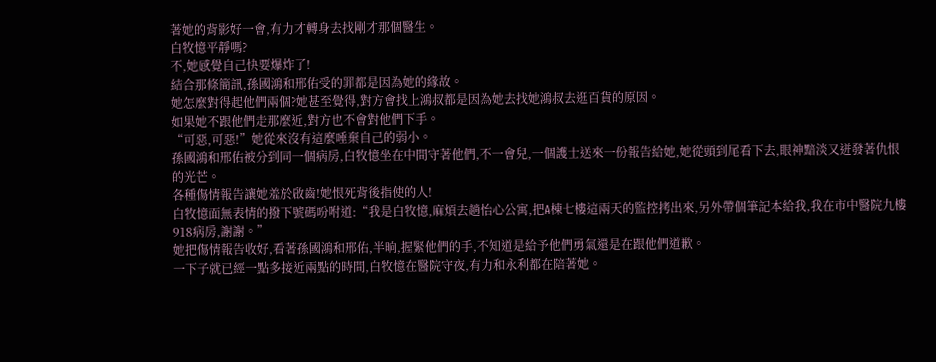著她的背影好一會,有力才轉身去找剛才那個醫生。
白牧憶平靜嗎?
不,她感覺自己快要爆炸了!
結合那條簡訊,孫國鴻和邢佑受的罪都是因為她的緣故。
她怎麼對得起他們兩個?她甚至覺得,對方會找上鴻叔都是因為她去找她鴻叔去逛百貨的原因。
如果她不跟他們走那麼近,對方也不會對他們下手。
“可惡,可惡!”她從來沒有這麼唾棄自己的弱小。
孫國鴻和邢佑被分到同一個病房,白牧憶坐在中間守著他們,不一會兒,一個護士送來一份報告給她,她從頭到尾看下去,眼神黯淡又迸發著仇恨的光芒。
各種傷情報告讓她羞於啟齒!她恨死背後指使的人!
白牧憶面無表情的撥下號碼吩咐道:“我是白牧憶,麻煩去趟怡心公寓,把A棟七樓這兩天的監控拷出來,另外帶個筆記本給我,我在市中醫院九樓918病房,謝謝。”
她把傷情報告收好,看著孫國鴻和邢佑,半晌,握緊他們的手,不知道是給予他們勇氣還是在跟他們道歉。
一下子就已經一點多接近兩點的時間,白牧憶在醫院守夜,有力和永利都在陪著她。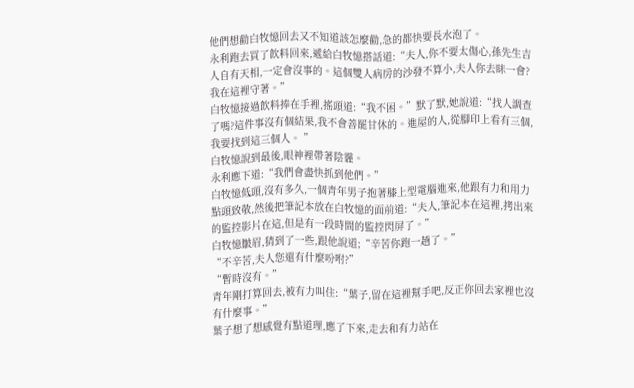他們想勸白牧憶回去又不知道該怎麼勸,急的都快要長水泡了。
永利跑去買了飲料回來,遞給白牧憶搭話道:“夫人,你不要太傷心,孫先生吉人自有天相,一定會沒事的。這個雙人病房的沙發不算小,夫人你去眯一會?我在這裡守著。”
白牧憶接過飲料捧在手裡,搖頭道:“我不困。”默了默,她說道:“找人調查了嗎?這件事沒有個結果,我不會善罷甘休的。進屋的人,從腳印上看有三個,我要找到這三個人。 ”
白牧憶說到最後,眼神裡帶著陰霾。
永利應下道:“我們會盡快抓到他們。”
白牧憶低頭,沒有多久,一個青年男子抱著膝上型電腦進來,他跟有力和用力點頭致敬,然後把筆記本放在白牧憶的面前道:“夫人,筆記本在這裡,拷出來的監控影片在這,但是有一段時間的監控閃屏了。”
白牧憶皺眉,猜到了一些,跟他說道;“辛苦你跑一趟了。”
“不辛苦,夫人您還有什麼吩咐?”
“暫時沒有。”
青年剛打算回去,被有力叫住:“葉子,留在這裡幫手吧,反正你回去家裡也沒有什麼事。”
葉子想了想感覺有點道理,應了下來,走去和有力站在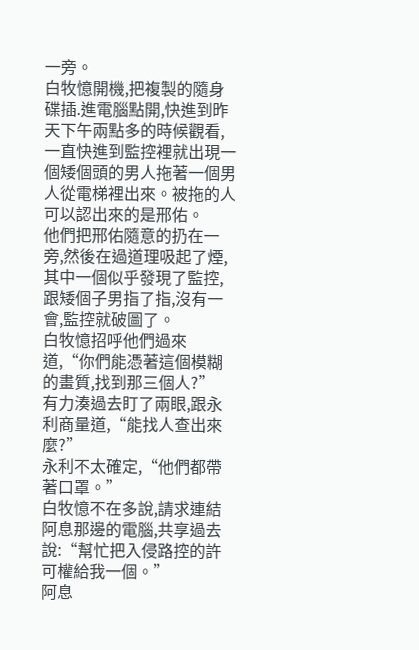一旁。
白牧憶開機,把複製的隨身碟插.進電腦點開,快進到昨天下午兩點多的時候觀看,一直快進到監控裡就出現一個矮個頭的男人拖著一個男人從電梯裡出來。被拖的人可以認出來的是邢佑。
他們把邢佑隨意的扔在一旁,然後在過道理吸起了煙,其中一個似乎發現了監控,跟矮個子男指了指,沒有一會,監控就破圖了。
白牧憶招呼他們過來道,“你們能憑著這個模糊的畫質,找到那三個人?”
有力湊過去盯了兩眼,跟永利商量道,“能找人查出來麼?”
永利不太確定,“他們都帶著口罩。”
白牧憶不在多說,請求連結阿息那邊的電腦,共享過去說:“幫忙把入侵路控的許可權給我一個。”
阿息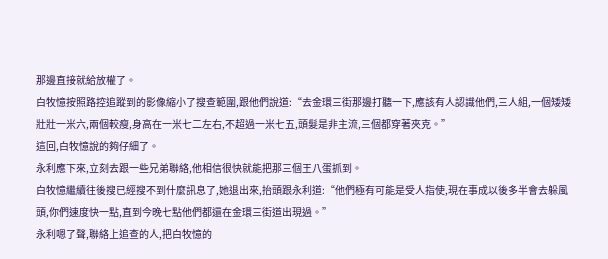那邊直接就給放權了。
白牧憶按照路控追蹤到的影像縮小了搜查範圍,跟他們說道:“去金環三街那邊打聽一下,應該有人認識他們,三人組,一個矮矮壯壯一米六,兩個較瘦,身高在一米七二左右,不超過一米七五,頭髮是非主流,三個都穿著夾克。”
這回,白牧憶說的夠仔細了。
永利應下來,立刻去跟一些兄弟聯絡,他相信很快就能把那三個王八蛋抓到。
白牧憶繼續往後搜已經搜不到什麼訊息了,她退出來,抬頭跟永利道:“他們極有可能是受人指使,現在事成以後多半會去躲風頭,你們速度快一點,直到今晚七點他們都還在金環三街道出現過。”
永利嗯了聲,聯絡上追查的人,把白牧憶的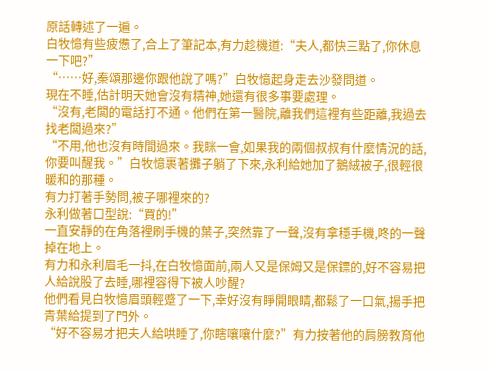原話轉述了一遍。
白牧憶有些疲憊了,合上了筆記本,有力趁機道:“夫人,都快三點了,你休息一下吧?”
“……好,秦頌那邊你跟他說了嗎?”白牧憶起身走去沙發問道。
現在不睡,估計明天她會沒有精神,她還有很多事要處理。
“沒有,老闆的電話打不通。他們在第一醫院,離我們這裡有些距離,我過去找老闆過來?”
“不用,他也沒有時間過來。我眯一會,如果我的兩個叔叔有什麼情況的話,你要叫醒我。”白牧憶裹著攤子躺了下來,永利給她加了鵝絨被子,很輕很暖和的那種。
有力打著手勢問,被子哪裡來的?
永利做著口型說:“買的!”
一直安靜的在角落裡刷手機的葉子,突然靠了一聲,沒有拿穩手機,咚的一聲掉在地上。
有力和永利眉毛一抖,在白牧憶面前,兩人又是保姆又是保鏢的,好不容易把人給說股了去睡,哪裡容得下被人吵醒?
他們看見白牧憶眉頭輕蹙了一下,幸好沒有睜開眼睛,都鬆了一口氣,揚手把青葉給提到了門外。
“好不容易才把夫人給哄睡了,你瞎嚷嚷什麼?”有力按著他的肩膀教育他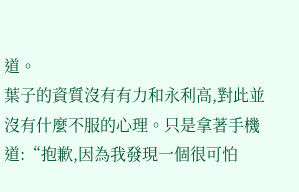道。
葉子的資質沒有有力和永利高,對此並沒有什麼不服的心理。只是拿著手機道:“抱歉,因為我發現一個很可怕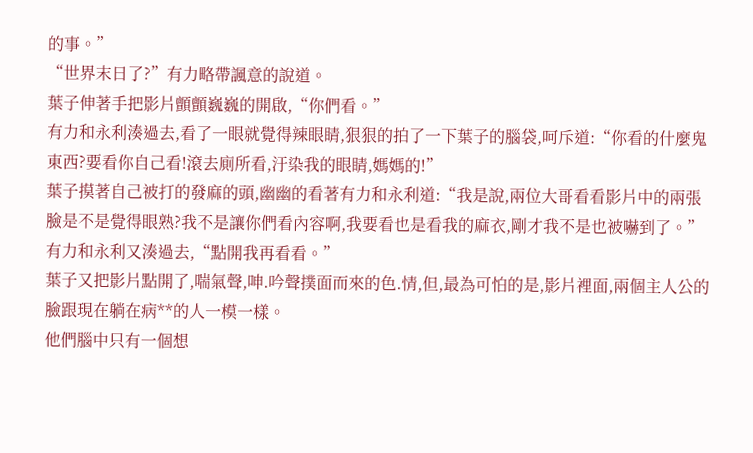的事。”
“世界末日了?”有力略帶諷意的說道。
葉子伸著手把影片顫顫巍巍的開啟,“你們看。”
有力和永利湊過去,看了一眼就覺得辣眼睛,狠狠的拍了一下葉子的腦袋,呵斥道:“你看的什麼鬼東西?要看你自己看!滾去廁所看,汙染我的眼睛,媽媽的!”
葉子摸著自己被打的發麻的頭,幽幽的看著有力和永利道:“我是說,兩位大哥看看影片中的兩張臉是不是覺得眼熟?我不是讓你們看內容啊,我要看也是看我的麻衣,剛才我不是也被嚇到了。”
有力和永利又湊過去,“點開我再看看。”
葉子又把影片點開了,喘氣聲,呻.吟聲撲面而來的色.情,但,最為可怕的是,影片裡面,兩個主人公的臉跟現在躺在病**的人一模一樣。
他們腦中只有一個想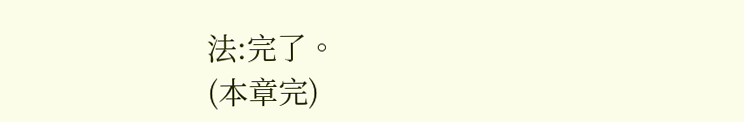法:完了。
(本章完)